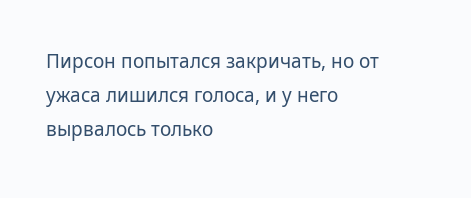Пирсон попытался закричать, но от ужаса лишился голоса, и у него вырвалось только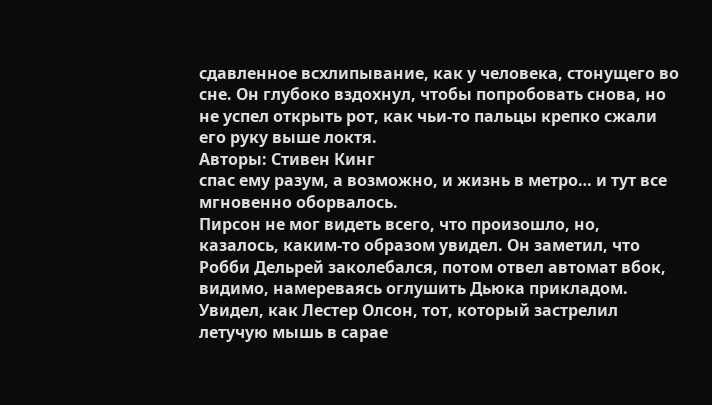сдавленное всхлипывание, как у человека, стонущего во сне. Он глубоко вздохнул, чтобы попробовать снова, но не успел открыть рот, как чьи-то пальцы крепко сжали его руку выше локтя.
Авторы: Стивен Кинг
спас ему разум, а возможно, и жизнь в метро… и тут все мгновенно оборвалось.
Пирсон не мог видеть всего, что произошло, но, казалось, каким-то образом увидел. Он заметил, что Робби Дельрей заколебался, потом отвел автомат вбок, видимо, намереваясь оглушить Дьюка прикладом. Увидел, как Лестер Олсон, тот, который застрелил летучую мышь в сарае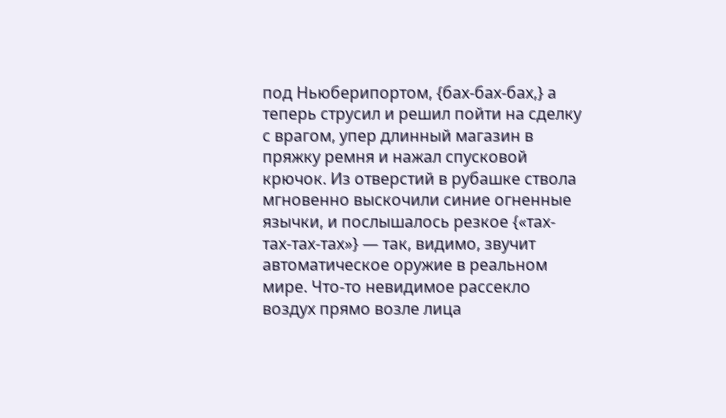под Ньюберипортом, {бах-бах-бах,} а теперь струсил и решил пойти на сделку с врагом, упер длинный магазин в пряжку ремня и нажал спусковой крючок. Из отверстий в рубашке ствола мгновенно выскочили синие огненные язычки, и послышалось резкое {«тах-тах-тах-тах»} — так, видимо, звучит автоматическое оружие в реальном мире. Что-то невидимое рассекло воздух прямо возле лица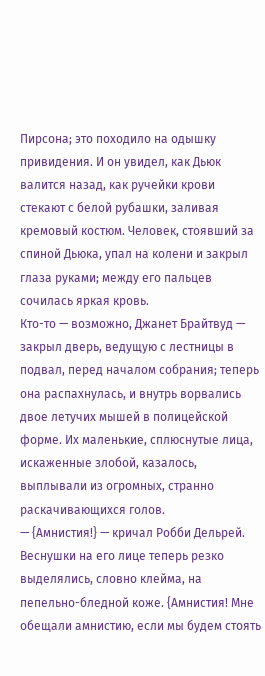Пирсона; это походило на одышку привидения. И он увидел, как Дьюк валится назад, как ручейки крови стекают с белой рубашки, заливая кремовый костюм. Человек, стоявший за спиной Дьюка, упал на колени и закрыл глаза руками; между его пальцев сочилась яркая кровь.
Кто-то — возможно, Джанет Брайтвуд — закрыл дверь, ведущую с лестницы в подвал, перед началом собрания; теперь она распахнулась, и внутрь ворвались двое летучих мышей в полицейской форме. Их маленькие, сплюснутые лица, искаженные злобой, казалось, выплывали из огромных, странно раскачивающихся голов.
— {Амнистия!} — кричал Робби Дельрей. Веснушки на его лице теперь резко выделялись, словно клейма, на пепельно-бледной коже. {Амнистия! Мне обещали амнистию, если мы будем стоять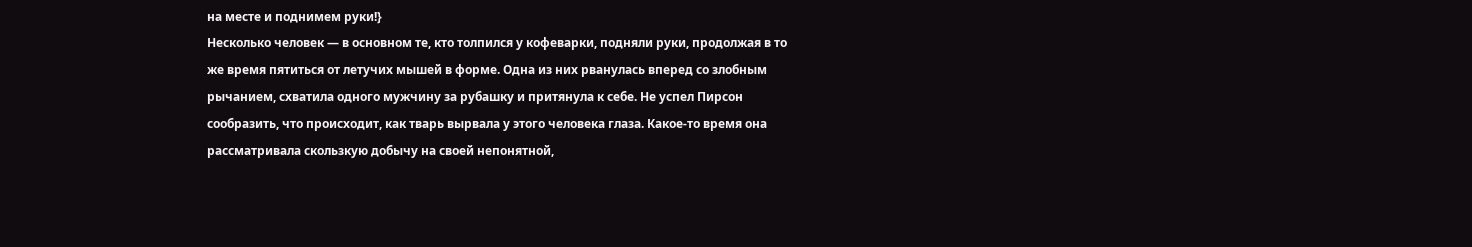на месте и поднимем руки!}
Несколько человек — в основном те, кто толпился у кофеварки, подняли руки, продолжая в то же время пятиться от летучих мышей в форме. Одна из них рванулась вперед со злобным рычанием, схватила одного мужчину за рубашку и притянула к себе. Не успел Пирсон сообразить, что происходит, как тварь вырвала у этого человека глаза. Какое-то время она рассматривала скользкую добычу на своей непонятной,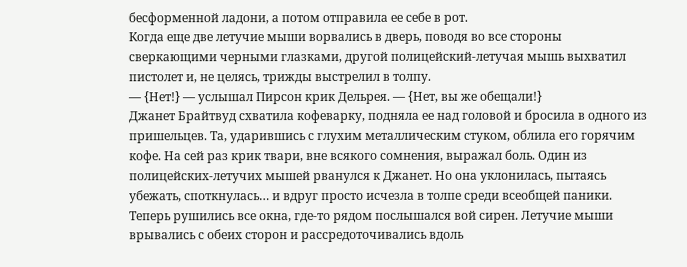бесформенной ладони, а потом отправила ее себе в рот.
Когда еще две летучие мыши ворвались в дверь, поводя во все стороны сверкающими черными глазками, другой полицейский-летучая мышь выхватил пистолет и, не целясь, трижды выстрелил в толпу.
— {Нет!} — услышал Пирсон крик Дельрея. — {Нет, вы же обещали!}
Джанет Брайтвуд схватила кофеварку, подняла ее над головой и бросила в одного из пришельцев. Та, ударившись с глухим металлическим стуком, облила его горячим кофе. На сей раз крик твари, вне всякого сомнения, выражал боль. Один из полицейских-летучих мышей рванулся к Джанет. Но она уклонилась, пытаясь убежать, споткнулась… и вдруг просто исчезла в толпе среди всеобщей паники.
Теперь рушились все окна, где-то рядом послышался вой сирен. Летучие мыши врывались с обеих сторон и рассредоточивались вдоль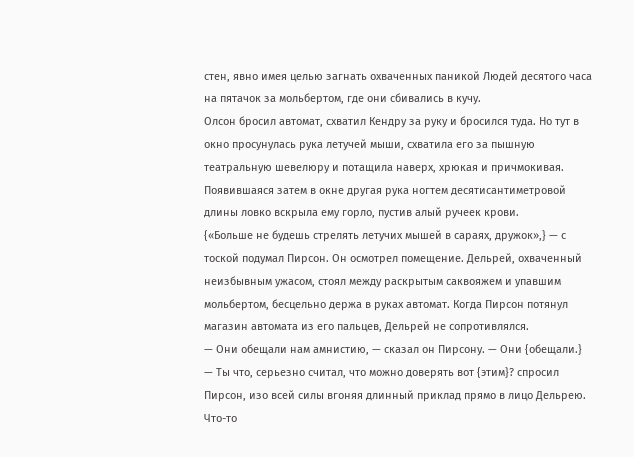стен, явно имея целью загнать охваченных паникой Людей десятого часа на пятачок за мольбертом, где они сбивались в кучу.
Олсон бросил автомат, схватил Кендру за руку и бросился туда. Но тут в окно просунулась рука летучей мыши, схватила его за пышную театральную шевелюру и потащила наверх, хрюкая и причмокивая. Появившаяся затем в окне другая рука ногтем десятисантиметровой длины ловко вскрыла ему горло, пустив алый ручеек крови.
{«Больше не будешь стрелять летучих мышей в сараях, дружок»,} — с тоской подумал Пирсон. Он осмотрел помещение. Дельрей, охваченный неизбывным ужасом, стоял между раскрытым саквояжем и упавшим мольбертом, бесцельно держа в руках автомат. Когда Пирсон потянул магазин автомата из его пальцев, Дельрей не сопротивлялся.
— Они обещали нам амнистию, — сказал он Пирсону. — Они {обещали.}
— Ты что, серьезно считал, что можно доверять вот {этим}? спросил Пирсон, изо всей силы вгоняя длинный приклад прямо в лицо Дельрею. Что-то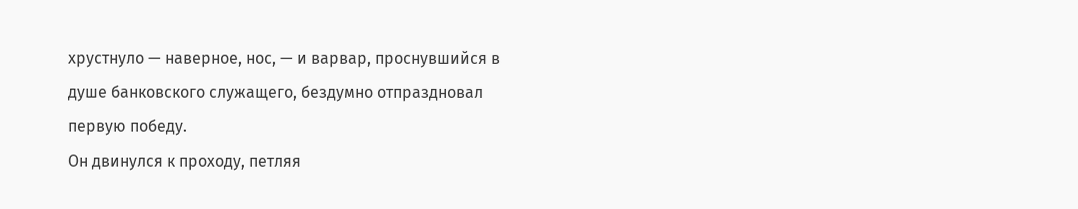хрустнуло — наверное, нос, — и варвар, проснувшийся в душе банковского служащего, бездумно отпраздновал первую победу.
Он двинулся к проходу, петляя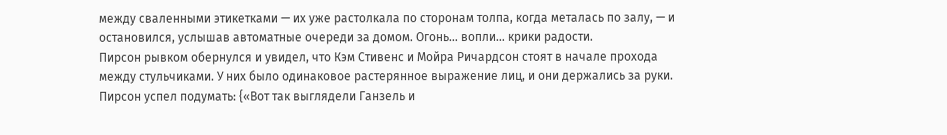между сваленными этикетками — их уже растолкала по сторонам толпа, когда металась по залу, — и остановился, услышав автоматные очереди за домом. Огонь… вопли… крики радости.
Пирсон рывком обернулся и увидел, что Кэм Стивенс и Мойра Ричардсон стоят в начале прохода между стульчиками. У них было одинаковое растерянное выражение лиц, и они держались за руки. Пирсон успел подумать: {«Вот так выглядели Ганзель и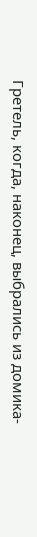Гретель, когда, наконец, выбрались из домика-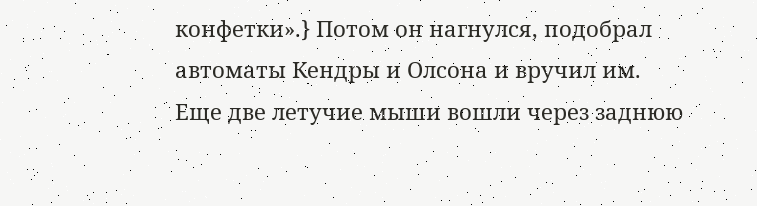конфетки».} Потом он нагнулся, подобрал автоматы Кендры и Олсона и вручил им.
Еще две летучие мыши вошли через заднюю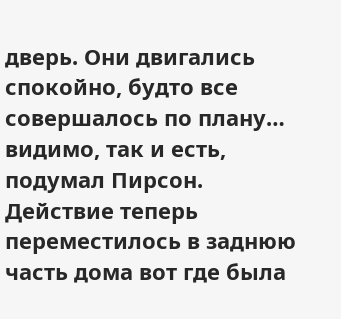дверь. Они двигались спокойно, будто все совершалось по плану… видимо, так и есть, подумал Пирсон. Действие теперь переместилось в заднюю часть дома вот где была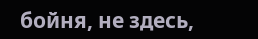бойня, не здесь,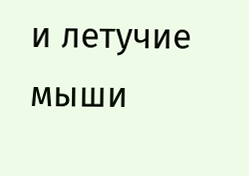и летучие мыши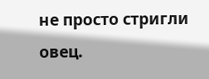не просто стригли овец.